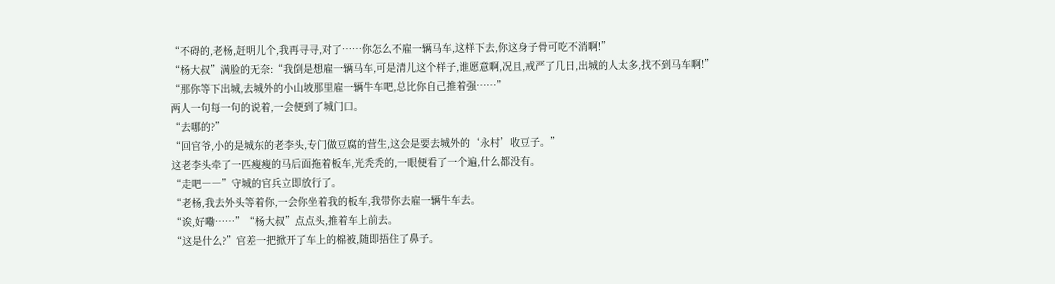“不碍的,老杨,赶明儿个,我再寻寻,对了……你怎么不雇一辆马车,这样下去,你这身子骨可吃不消啊!”
“杨大叔”满脸的无奈:“我倒是想雇一辆马车,可是清儿这个样子,谁愿意啊,况且,戒严了几日,出城的人太多,找不到马车啊!”
“那你等下出城,去城外的小山坡那里雇一辆牛车吧,总比你自己推着强……”
两人一句每一句的说着,一会便到了城门口。
“去哪的?”
“回官爷,小的是城东的老李头,专门做豆腐的营生,这会是要去城外的‘永村’收豆子。”
这老李头牵了一匹瘦瘦的马后面拖着板车,光秃秃的,一眼便看了一个遍,什么都没有。
“走吧――”守城的官兵立即放行了。
“老杨,我去外头等着你,一会你坐着我的板车,我带你去雇一辆牛车去。
“诶,好嘞……”“杨大叔”点点头,推着车上前去。
“这是什么?”官差一把掀开了车上的棉被,随即捂住了鼻子。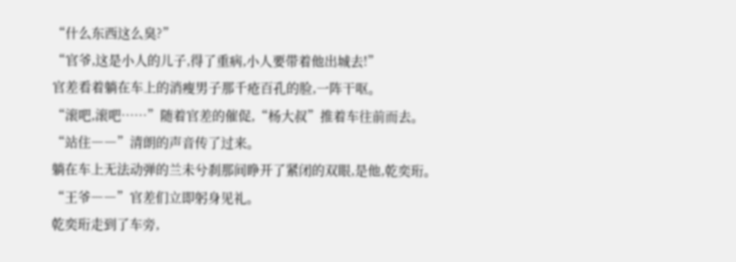“什么东西这么臭?”
“官爷,这是小人的儿子,得了重病,小人要带着他出城去!”
官差看着躺在车上的消瘦男子那千疮百孔的脸,一阵干呕。
“滚吧,滚吧……”随着官差的催促,“杨大叔”推着车往前而去。
“站住――”清朗的声音传了过来。
躺在车上无法动弹的兰未兮刹那间睁开了紧闭的双眼,是他,乾奕珩。
“王爷――”官差们立即躬身见礼。
乾奕珩走到了车旁,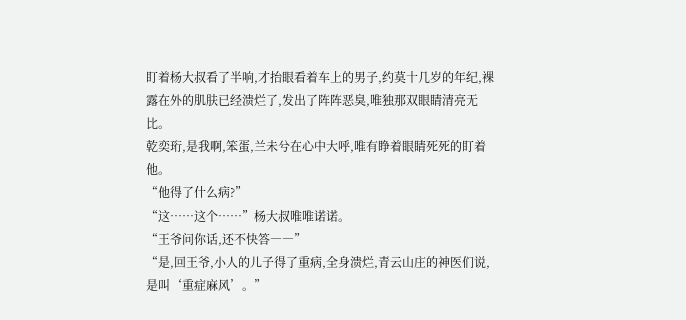盯着杨大叔看了半响,才抬眼看着车上的男子,约莫十几岁的年纪,裸露在外的肌肤已经溃烂了,发出了阵阵恶臭,唯独那双眼睛清亮无比。
乾奕珩,是我啊,笨蛋,兰未兮在心中大呼,唯有睁着眼睛死死的盯着他。
“他得了什么病?”
“这……这个……”杨大叔唯唯诺诺。
“王爷问你话,还不快答――”
“是,回王爷,小人的儿子得了重病,全身溃烂,青云山庄的神医们说,是叫‘重症麻风’。”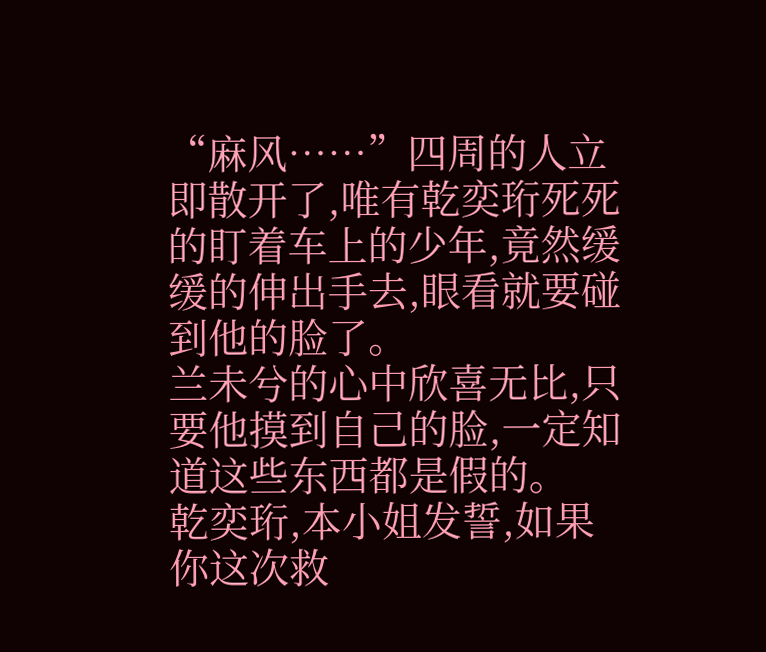“麻风……”四周的人立即散开了,唯有乾奕珩死死的盯着车上的少年,竟然缓缓的伸出手去,眼看就要碰到他的脸了。
兰未兮的心中欣喜无比,只要他摸到自己的脸,一定知道这些东西都是假的。
乾奕珩,本小姐发誓,如果你这次救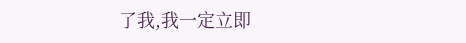了我,我一定立即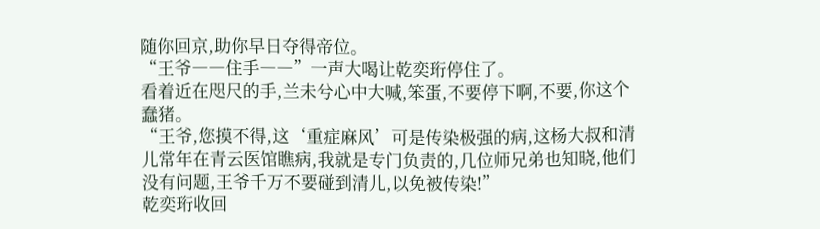随你回京,助你早日夺得帝位。
“王爷――住手――”一声大喝让乾奕珩停住了。
看着近在咫尺的手,兰未兮心中大喊,笨蛋,不要停下啊,不要,你这个蠢猪。
“王爷,您摸不得,这‘重症麻风’可是传染极强的病,这杨大叔和清儿常年在青云医馆瞧病,我就是专门负责的,几位师兄弟也知晓,他们没有问题,王爷千万不要碰到清儿,以免被传染!”
乾奕珩收回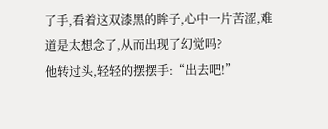了手,看着这双漆黑的眸子,心中一片苦涩,难道是太想念了,从而出现了幻觉吗?
他转过头,轻轻的摆摆手:“出去吧!”